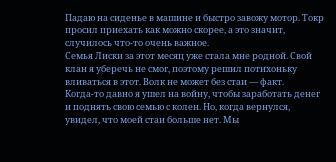Падаю на сиденье в машине и быстро завожу мотор. Токр просил приехать как можно скорее, а это значит, случилось что-то очень важное.
Семья Лиски за этот месяц уже стала мне родной. Свой клан я уберечь не смог, поэтому решил потихоньку вливаться в этот. Волк не может без стаи — факт.
Когда-то давно я ушел на войну, чтобы заработать денег и поднять свою семью с колен. Но, когда вернулся, увидел, что моей стаи больше нет. Мы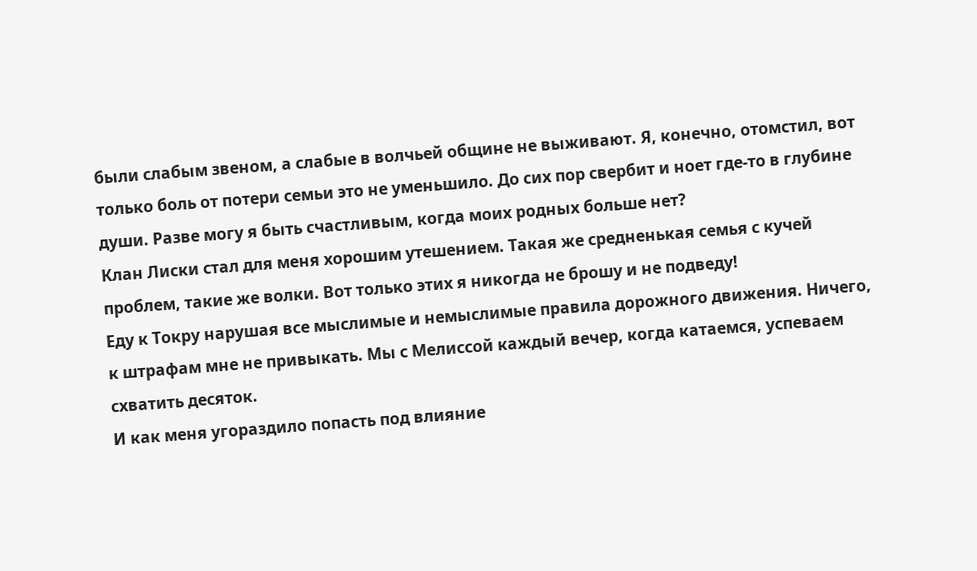были слабым звеном, а слабые в волчьей общине не выживают. Я, конечно, отомстил, вот только боль от потери семьи это не уменьшило. До сих пор свербит и ноет где-то в глубине души. Разве могу я быть счастливым, когда моих родных больше нет?
Клан Лиски стал для меня хорошим утешением. Такая же средненькая семья с кучей проблем, такие же волки. Вот только этих я никогда не брошу и не подведу!
Еду к Токру нарушая все мыслимые и немыслимые правила дорожного движения. Ничего, к штрафам мне не привыкать. Мы с Мелиссой каждый вечер, когда катаемся, успеваем схватить десяток.
И как меня угораздило попасть под влияние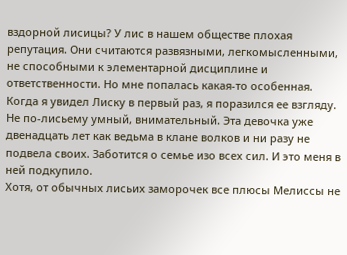вздорной лисицы? У лис в нашем обществе плохая репутация. Они считаются развязными, легкомысленными, не способными к элементарной дисциплине и ответственности. Но мне попалась какая-то особенная. Когда я увидел Лиску в первый раз, я поразился ее взгляду. Не по-лисьему умный, внимательный. Эта девочка уже двенадцать лет как ведьма в клане волков и ни разу не подвела своих. Заботится о семье изо всех сил. И это меня в ней подкупило.
Хотя, от обычных лисьих заморочек все плюсы Мелиссы не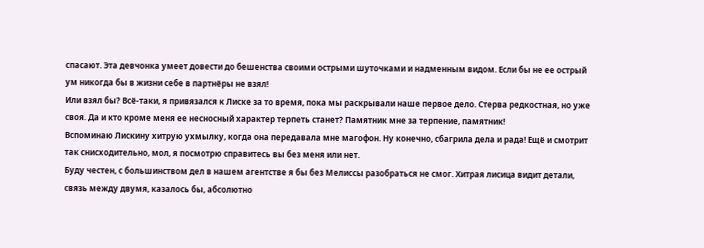спасают. Эта девчонка умеет довести до бешенства своими острыми шуточками и надменным видом. Если бы не ее острый ум никогда бы в жизни себе в партнёры не взял!
Или взял бы? Всё-таки, я привязался к Лиске за то время, пока мы раскрывали наше первое дело. Стерва редкостная, но уже своя. Да и кто кроме меня ее несносный характер терпеть станет? Памятник мне за терпение, памятник!
Вспоминаю Лискину хитрую ухмылку, когда она передавала мне магофон. Ну конечно, сбагрила дела и рада! Ещё и смотрит так снисходительно, мол, я посмотрю справитесь вы без меня или нет.
Буду честен, с большинством дел в нашем агентстве я бы без Мелиссы разобраться не смог. Хитрая лисица видит детали, связь между двумя, казалось бы, абсолютно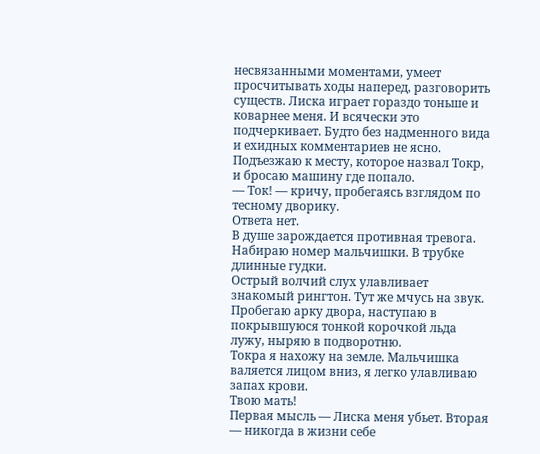несвязанными моментами, умеет просчитывать ходы наперед, разговорить существ. Лиска играет гораздо тоньше и коварнее меня. И всячески это подчеркивает. Будто без надменного вида и ехидных комментариев не ясно.
Подъезжаю к месту, которое назвал Токр, и бросаю машину где попало.
— Ток! — кричу, пробегаясь взглядом по тесному дворику.
Ответа нет.
В душе зарождается противная тревога.
Набираю номер мальчишки. В трубке длинные гудки.
Острый волчий слух улавливает знакомый рингтон. Тут же мчусь на звук.
Пробегаю арку двора, наступаю в покрывшуюся тонкой корочкой льда лужу, ныряю в подворотню.
Токра я нахожу на земле. Мальчишка валяется лицом вниз, я легко улавливаю запах крови.
Твою мать!
Первая мысль — Лиска меня убьет. Вторая — никогда в жизни себе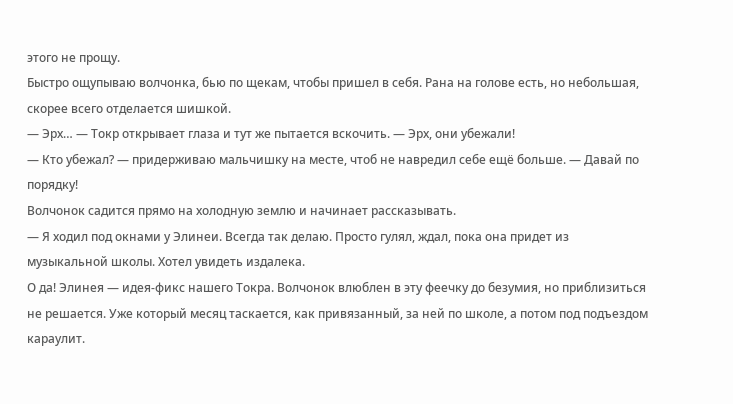этого не прощу.
Быстро ощупываю волчонка, бью по щекам, чтобы пришел в себя. Рана на голове есть, но небольшая, скорее всего отделается шишкой.
— Эрх… — Токр открывает глаза и тут же пытается вскочить. — Эрх, они убежали!
— Кто убежал? — придерживаю мальчишку на месте, чтоб не навредил себе ещё больше. — Давай по порядку!
Волчонок садится прямо на холодную землю и начинает рассказывать.
— Я ходил под окнами у Элинеи. Всегда так делаю. Просто гулял, ждал, пока она придет из музыкальной школы. Хотел увидеть издалека.
О да! Элинея — идея-фикс нашего Токра. Волчонок влюблен в эту феечку до безумия, но приблизиться не решается. Уже который месяц таскается, как привязанный, за ней по школе, а потом под подъездом караулит.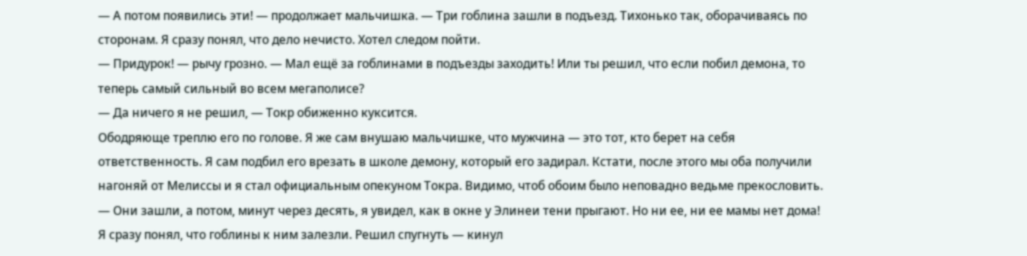— А потом появились эти! — продолжает мальчишка. — Три гоблина зашли в подъезд. Тихонько так, оборачиваясь по сторонам. Я сразу понял, что дело нечисто. Хотел следом пойти.
— Придурок! — рычу грозно. — Мал ещё за гоблинами в подъезды заходить! Или ты решил, что если побил демона, то теперь самый сильный во всем мегаполисе?
— Да ничего я не решил, — Токр обиженно куксится.
Ободряюще треплю его по голове. Я же сам внушаю мальчишке, что мужчина — это тот, кто берет на себя ответственность. Я сам подбил его врезать в школе демону, который его задирал. Кстати, после этого мы оба получили нагоняй от Мелиссы и я стал официальным опекуном Токра. Видимо, чтоб обоим было неповадно ведьме прекословить.
— Они зашли, а потом, минут через десять, я увидел, как в окне у Элинеи тени прыгают. Но ни ее, ни ее мамы нет дома!
Я сразу понял, что гоблины к ним залезли. Решил спугнуть — кинул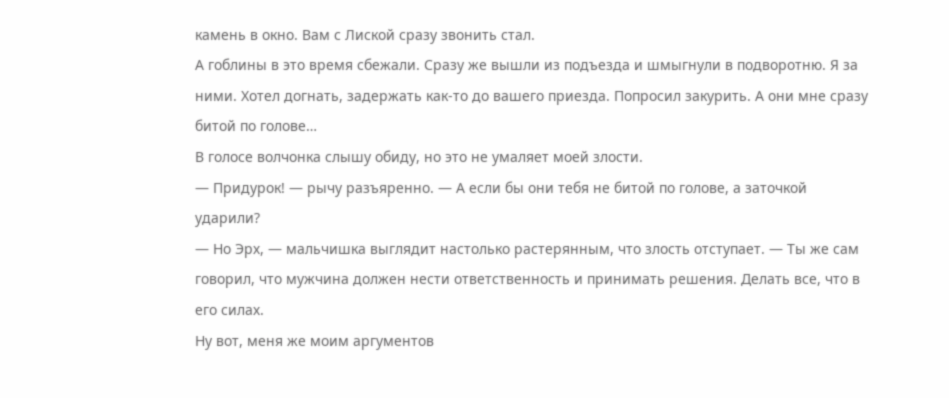камень в окно. Вам с Лиской сразу звонить стал.
А гоблины в это время сбежали. Сразу же вышли из подъезда и шмыгнули в подворотню. Я за ними. Хотел догнать, задержать как-то до вашего приезда. Попросил закурить. А они мне сразу битой по голове…
В голосе волчонка слышу обиду, но это не умаляет моей злости.
— Придурок! — рычу разъяренно. — А если бы они тебя не битой по голове, а заточкой ударили?
— Но Эрх, — мальчишка выглядит настолько растерянным, что злость отступает. — Ты же сам говорил, что мужчина должен нести ответственность и принимать решения. Делать все, что в его силах.
Ну вот, меня же моим аргументов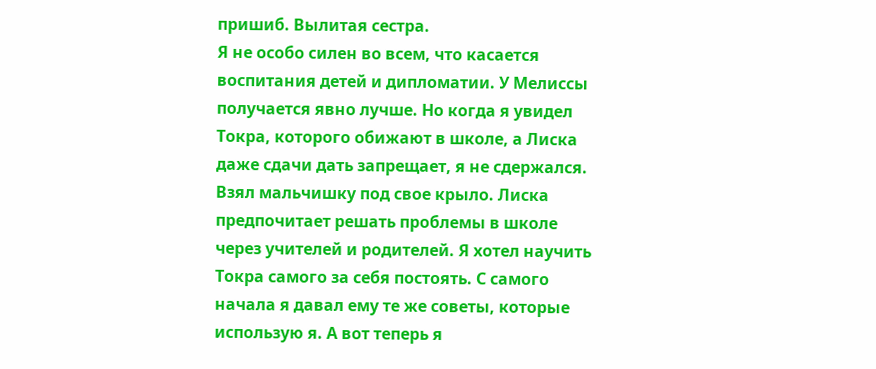пришиб. Вылитая сестра.
Я не особо силен во всем, что касается воспитания детей и дипломатии. У Мелиссы получается явно лучше. Но когда я увидел Токра, которого обижают в школе, а Лиска даже сдачи дать запрещает, я не сдержался. Взял мальчишку под свое крыло. Лиска предпочитает решать проблемы в школе через учителей и родителей. Я хотел научить Токра самого за себя постоять. С самого начала я давал ему те же советы, которые использую я. А вот теперь я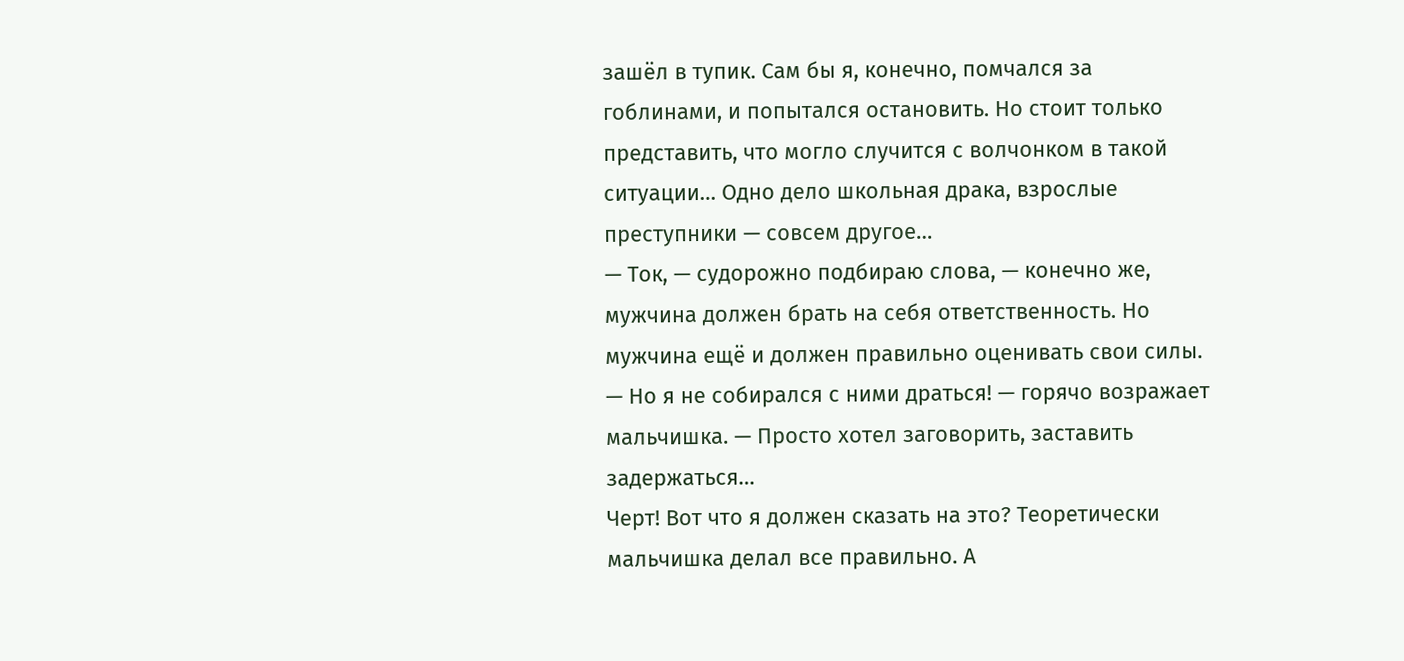зашёл в тупик. Сам бы я, конечно, помчался за гоблинами, и попытался остановить. Но стоит только представить, что могло случится с волчонком в такой ситуации… Одно дело школьная драка, взрослые преступники — совсем другое…
— Ток, — судорожно подбираю слова, — конечно же, мужчина должен брать на себя ответственность. Но мужчина ещё и должен правильно оценивать свои силы.
— Но я не собирался с ними драться! — горячо возражает мальчишка. — Просто хотел заговорить, заставить задержаться…
Черт! Вот что я должен сказать на это? Теоретически мальчишка делал все правильно. А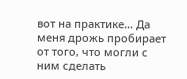вот на практике… Да меня дрожь пробирает от того, что могли с ним сделать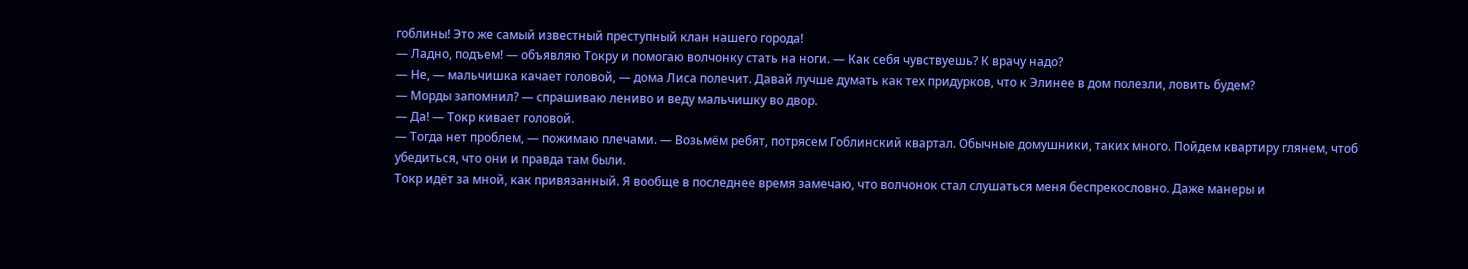гоблины! Это же самый известный преступный клан нашего города!
— Ладно, подъем! — объявляю Токру и помогаю волчонку стать на ноги. — Как себя чувствуешь? К врачу надо?
— Не, — мальчишка качает головой, — дома Лиса полечит. Давай лучше думать как тех придурков, что к Элинее в дом полезли, ловить будем?
— Морды запомнил? — спрашиваю лениво и веду мальчишку во двор.
— Да! — Токр кивает головой.
— Тогда нет проблем, — пожимаю плечами. — Возьмём ребят, потрясем Гоблинский квартал. Обычные домушники, таких много. Пойдем квартиру глянем, чтоб убедиться, что они и правда там были.
Токр идёт за мной, как привязанный. Я вообще в последнее время замечаю, что волчонок стал слушаться меня беспрекословно. Даже манеры и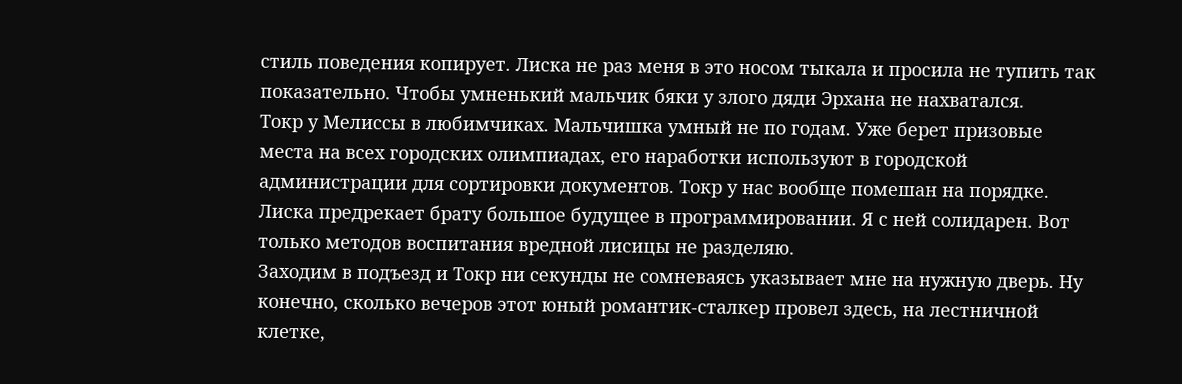стиль поведения копирует. Лиска не раз меня в это носом тыкала и просила не тупить так показательно. Чтобы умненький мальчик бяки у злого дяди Эрхана не нахватался.
Токр у Мелиссы в любимчиках. Мальчишка умный не по годам. Уже берет призовые места на всех городских олимпиадах, его наработки используют в городской администрации для сортировки документов. Токр у нас вообще помешан на порядке.
Лиска предрекает брату большое будущее в программировании. Я с ней солидарен. Вот только методов воспитания вредной лисицы не разделяю.
Заходим в подъезд и Токр ни секунды не сомневаясь указывает мне на нужную дверь. Ну конечно, сколько вечеров этот юный романтик-сталкер провел здесь, на лестничной клетке,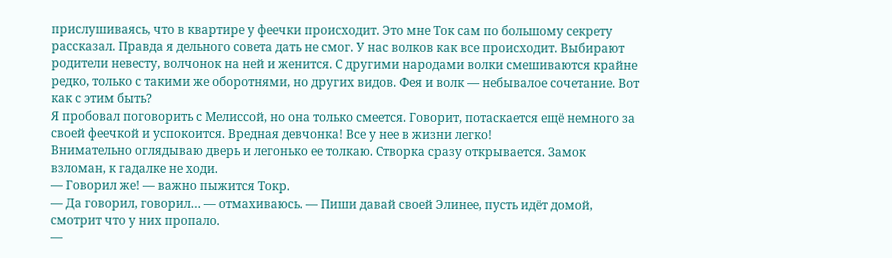прислушиваясь, что в квартире у феечки происходит. Это мне Ток сам по большому секрету рассказал. Правда я дельного совета дать не смог. У нас волков как все происходит. Выбирают родители невесту, волчонок на ней и женится. С другими народами волки смешиваются крайне редко, только с такими же оборотнями, но других видов. Фея и волк — небывалое сочетание. Вот как с этим быть?
Я пробовал поговорить с Мелиссой, но она только смеется. Говорит, потаскается ещё немного за своей феечкой и успокоится. Вредная девчонка! Все у нее в жизни легко!
Внимательно оглядываю дверь и легонько ее толкаю. Створка сразу открывается. Замок взломан, к гадалке не ходи.
— Говорил же! — важно пыжится Токр.
— Да говорил, говорил… — отмахиваюсь. — Пиши давай своей Элинее, пусть идёт домой, смотрит что у них пропало.
—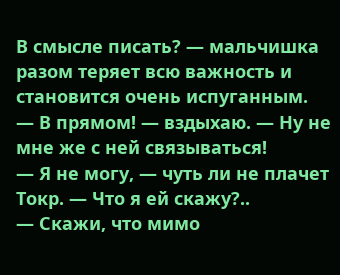В смысле писать? — мальчишка разом теряет всю важность и становится очень испуганным.
— В прямом! — вздыхаю. — Ну не мне же с ней связываться!
— Я не могу, — чуть ли не плачет Токр. — Что я ей скажу?..
— Скажи, что мимо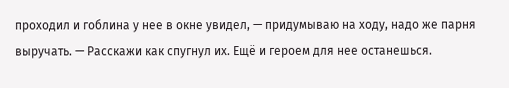проходил и гоблина у нее в окне увидел, — придумываю на ходу, надо же парня выручать. — Расскажи как спугнул их. Ещё и героем для нее останешься.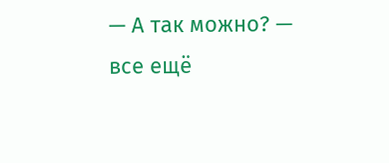— А так можно? — все ещё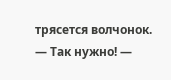трясется волчонок.
— Так нужно! —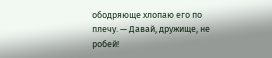ободряюще хлопаю его по плечу. — Давай, дружище, не робей!